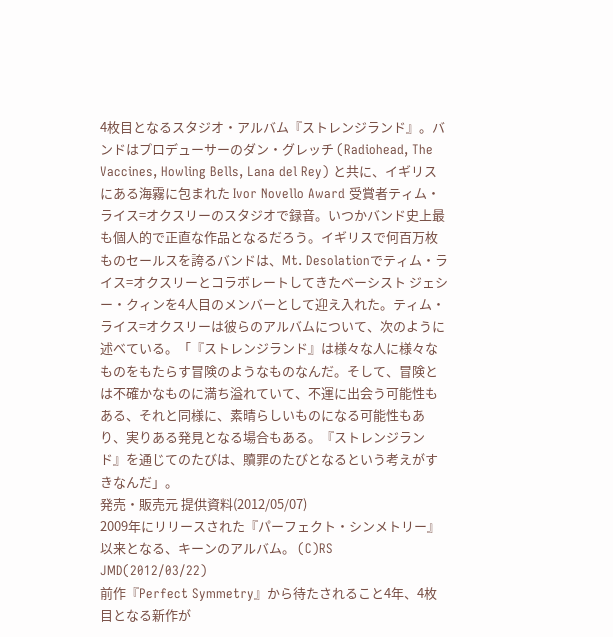4枚目となるスタジオ・アルバム『ストレンジランド』。バンドはプロデューサーのダン・グレッチ (Radiohead, The Vaccines, Howling Bells, Lana del Rey) と共に、イギリスにある海霧に包まれた Ivor Novello Award 受賞者ティム・ライス=オクスリーのスタジオで録音。いつかバンド史上最も個人的で正直な作品となるだろう。イギリスで何百万枚ものセールスを誇るバンドは、Mt. Desolationでティム・ライス=オクスリーとコラボレートしてきたベーシスト ジェシー・クィンを4人目のメンバーとして迎え入れた。ティム・ライス=オクスリーは彼らのアルバムについて、次のように述べている。「『ストレンジランド』は様々な人に様々なものをもたらす冒険のようなものなんだ。そして、冒険とは不確かなものに満ち溢れていて、不運に出会う可能性もある、それと同様に、素晴らしいものになる可能性もあり、実りある発見となる場合もある。『ストレンジランド』を通じてのたびは、贖罪のたびとなるという考えがすきなんだ」。
発売・販売元 提供資料(2012/05/07)
2009年にリリースされた『パーフェクト・シンメトリー』以来となる、キーンのアルバム。 (C)RS
JMD(2012/03/22)
前作『Perfect Symmetry』から待たされること4年、4枚目となる新作が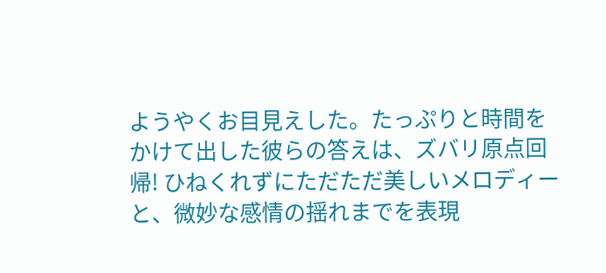ようやくお目見えした。たっぷりと時間をかけて出した彼らの答えは、ズバリ原点回帰! ひねくれずにただただ美しいメロディーと、微妙な感情の揺れまでを表現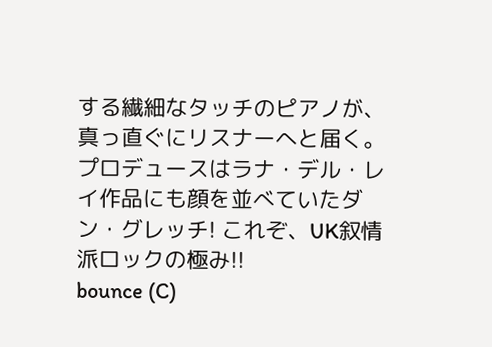する繊細なタッチのピアノが、真っ直ぐにリスナーへと届く。プロデュースはラナ・デル・レイ作品にも顔を並べていたダン・グレッチ! これぞ、UK叙情派ロックの極み!!
bounce (C)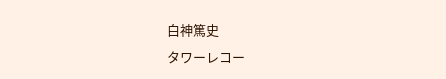白神篤史
タワーレコー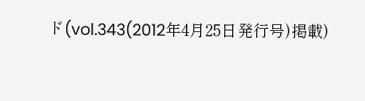ド(vol.343(2012年4月25日発行号)掲載)